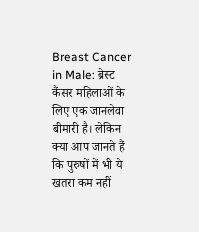Breast Cancer in Male: ब्रेस्ट कैंसर महिलाओं के लिए एक जानलेवा बीमारी है। लेकिन क्या आप जानते हैं कि पुरुषों में भी ये खतरा कम नहीं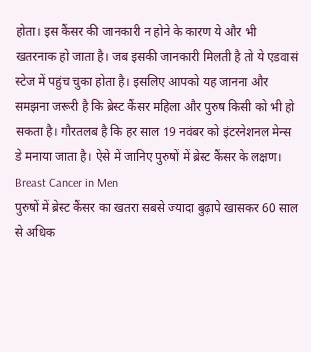होता। इस कैंसर की जानकारी न होने के कारण ये और भी खतरनाक हो जाता है। जब इसकी जानकारी मिलती है तो ये एडवासं स्टेज में पहुंच चुका होता है। इसलिए आपको यह जानना और समझना जरूरी है कि ब्रेस्ट कैंसर महिला और पुरुष किसी को भी हो सकता है। गौरतलब है कि हर साल 19 नवंबर को इंटरनेशनल मेन्स डे मनाया जाता है। ऐसे में जानिए पुरुषों में ब्रेस्ट कैंसर के लक्षण।
Breast Cancer in Men
पुरुषों में ब्रेस्ट कैंसर का खतरा सबसे ज्यादा बुढ़ापे खासकर 60 साल से अधिक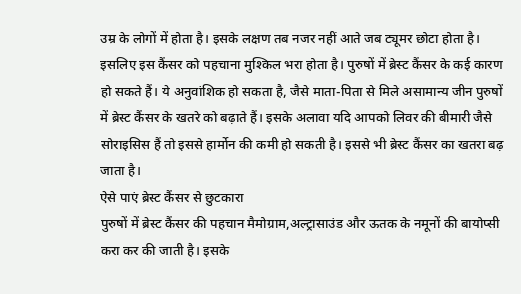उम्र के लोगों में होता है। इसके लक्षण तब नजर नहीं आते जब ट्यूमर छोटा होता है। इसलिए इस कैंसर को पहचाना मुश्किल भरा होता है। पुरुषों में ब्रेस्ट कैंसर के कई कारण हो सकते हैं। ये अनुवांशिक हो सकता है, जैसे माता-पिता से मिले असामान्य जीन पुरुषों में ब्रेस्ट कैंसर के खतरे को बढ़ाते हैं। इसके अलावा यदि आपको लिवर की बीमारी जैसे सोराइसिस हैं तो इससे हार्मोन की कमी हो सकती है। इससे भी ब्रेस्ट कैंसर का खतरा बढ़ जाता है।
ऐसे पाएं ब्रेस्ट कैंसर से छुटकारा
पुरुषों में ब्रेस्ट कैंसर की पहचान मैमोग्राम,अल्ट्रासाउंड और ऊतक के नमूनों की बायोप्सी करा कर की जाती है। इसके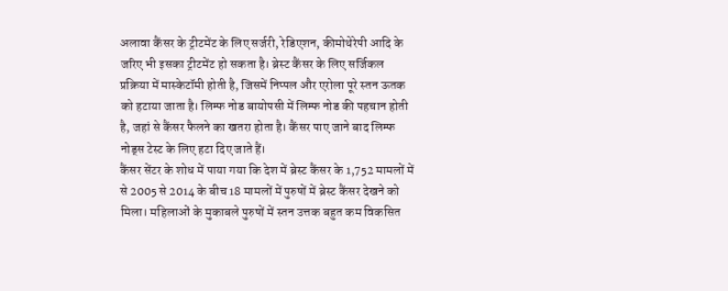अलावा कैंसर के ट्रीटमेंट के लिए सर्जरी, रेडिएशन, कीमोथेरेपी आदि के जरिए भी इसका ट्रीटमेंट हो सकता है। ब्रेस्ट कैंसर के लिए सर्जिकल प्रक्रिया में मास्केटॉमी होती है, जिसमें निप्पल और एरोला पूरे स्तन ऊतक को हटाया जाता है। लिम्फ नोड बायोपसी में लिम्फ नोड की पहचान होती है, जहां से कैंसर फैलने का खतरा होता है। कैंसर पाए जाने बाद लिम्फ नोड्स टेस्ट के लिए हटा दिए जाते हैं।
कैंसर सेंटर के शोध में पाया गया कि देश में ब्रेस्ट कैंसर के 1,752 मामलों में से 2005 से 2014 के बीच 18 मामलों में पुरुषों में ब्रेस्ट कैंसर देखने को मिला। महिलाओं के मुकाबले पुरुषों में स्तन उत्तक बहुत कम विकसित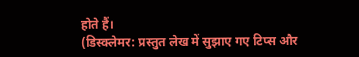होते हैं।
(डिस्क्लेमर: प्रस्तुत लेख में सुझाए गए टिप्स और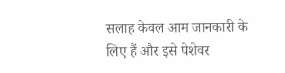सलाह केवल आम जानकारी के लिए हैं और इसे पेशेवर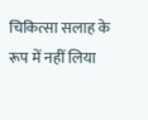चिकित्सा सलाह के रूप में नहीं लिया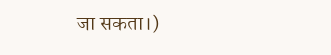जा सकता।)